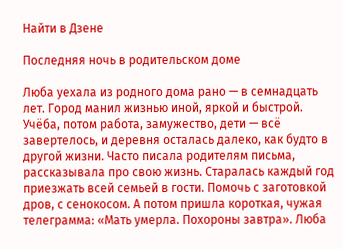Найти в Дзене

Последняя ночь в родительском доме

Люба уехала из родного дома рано — в семнадцать лет. Город манил жизнью иной, яркой и быстрой. Учёба, потом работа, замужество, дети — всё завертелось, и деревня осталась далеко, как будто в другой жизни. Часто писала родителям письма, рассказывала про свою жизнь. Старалась каждый год приезжать всей семьей в гости. Помочь с заготовкой дров, с сенокосом. А потом пришла короткая, чужая телеграмма: «Мать умерла. Похороны завтра». Люба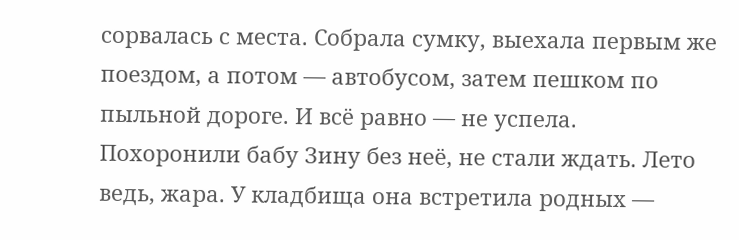сорвалась с места. Собрала сумку, выехала первым же поездом, а потом — автобусом, затем пешком по пыльной дороге. И всё равно — не успела. Похоронили бабу Зину без неё, не стали ждать. Лето ведь, жара. У кладбища она встретила родных —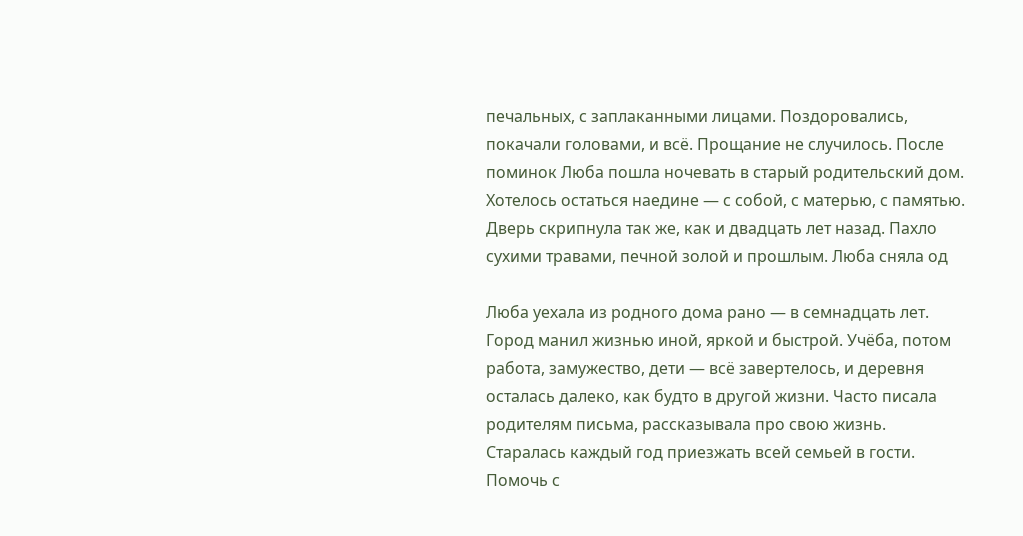печальных, с заплаканными лицами. Поздоровались, покачали головами, и всё. Прощание не случилось. После поминок Люба пошла ночевать в старый родительский дом. Хотелось остаться наедине — с собой, с матерью, с памятью. Дверь скрипнула так же, как и двадцать лет назад. Пахло сухими травами, печной золой и прошлым. Люба сняла од

Люба уехала из родного дома рано — в семнадцать лет. Город манил жизнью иной, яркой и быстрой. Учёба, потом работа, замужество, дети — всё завертелось, и деревня осталась далеко, как будто в другой жизни. Часто писала родителям письма, рассказывала про свою жизнь. Старалась каждый год приезжать всей семьей в гости. Помочь с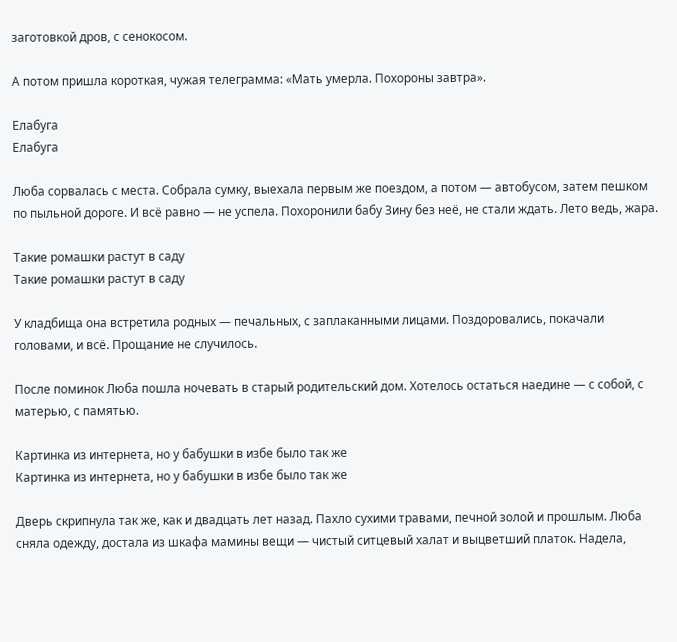заготовкой дров, с сенокосом.

А потом пришла короткая, чужая телеграмма: «Мать умерла. Похороны завтра».

Елабуга
Елабуга

Люба сорвалась с места. Собрала сумку, выехала первым же поездом, а потом — автобусом, затем пешком по пыльной дороге. И всё равно — не успела. Похоронили бабу Зину без неё, не стали ждать. Лето ведь, жара.

Такие ромашки растут в саду
Такие ромашки растут в саду

У кладбища она встретила родных — печальных, с заплаканными лицами. Поздоровались, покачали головами, и всё. Прощание не случилось.

После поминок Люба пошла ночевать в старый родительский дом. Хотелось остаться наедине — с собой, с матерью, с памятью.

Картинка из интернета, но у бабушки в избе было так же
Картинка из интернета, но у бабушки в избе было так же

Дверь скрипнула так же, как и двадцать лет назад. Пахло сухими травами, печной золой и прошлым. Люба сняла одежду, достала из шкафа мамины вещи — чистый ситцевый халат и выцветший платок. Надела,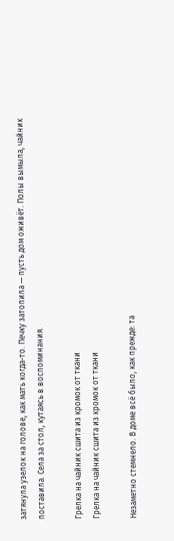затянула узелок на голове, как мать когда-то. Печку затопила — пусть дом оживёт. Полы вымыла, чайник поставила. Села за стол, кутаясь в воспоминания.

Грелка на чайник сшита из кромок от ткани
Грелка на чайник сшита из кромок от ткани

Незаметно стемнело. В доме всё было, как прежде: та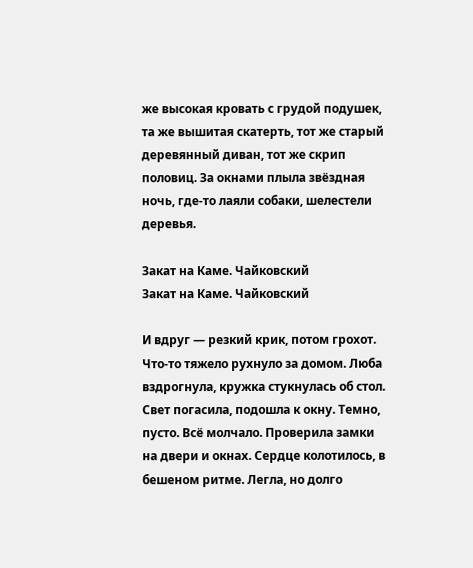же высокая кровать с грудой подушек, та же вышитая скатерть, тот же старый деревянный диван, тот же скрип половиц. За окнами плыла звёздная ночь, где-то лаяли собаки, шелестели деревья.

Закат на Каме. Чайковский
Закат на Каме. Чайковский

И вдруг — резкий крик, потом грохот. Что-то тяжело рухнуло за домом. Люба вздрогнула, кружка стукнулась об стол. Свет погасила, подошла к окну. Темно, пусто. Всё молчало. Проверила замки на двери и окнах. Сердце колотилось, в бешеном ритме. Легла, но долго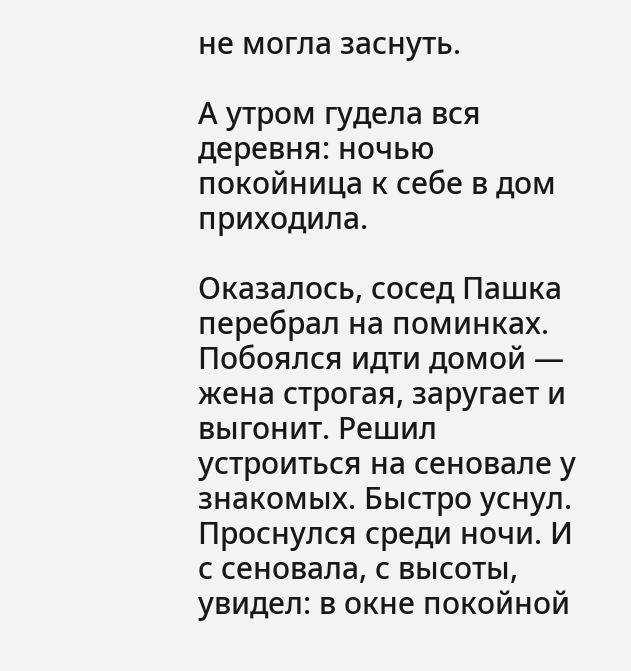не могла заснуть.

А утром гудела вся деревня: ночью покойница к себе в дом приходила.

Оказалось, сосед Пашка перебрал на поминках. Побоялся идти домой — жена строгая, заругает и выгонит. Решил устроиться на сеновале у знакомых. Быстро уснул. Проснулся среди ночи. И с сеновала, с высоты, увидел: в окне покойной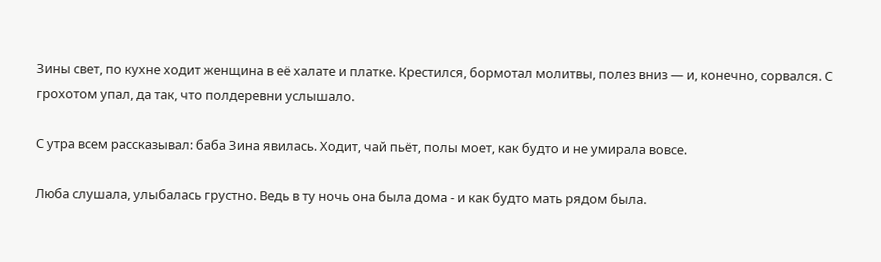Зины свет, по кухне ходит женщина в её халате и платке. Крестился, бормотал молитвы, полез вниз — и, конечно, сорвался. С грохотом упал, да так, что полдеревни услышало.

С утра всем рассказывал: баба Зина явилась. Ходит, чай пьёт, полы моет, как будто и не умирала вовсе.

Люба слушала, улыбалась грустно. Ведь в ту ночь она была дома - и как будто мать рядом была.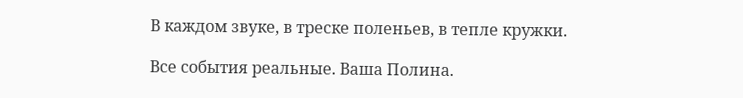В каждом звуке, в треске поленьев, в тепле кружки.

Все события реальные. Ваша Полина.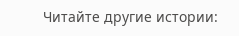Читайте другие истории: